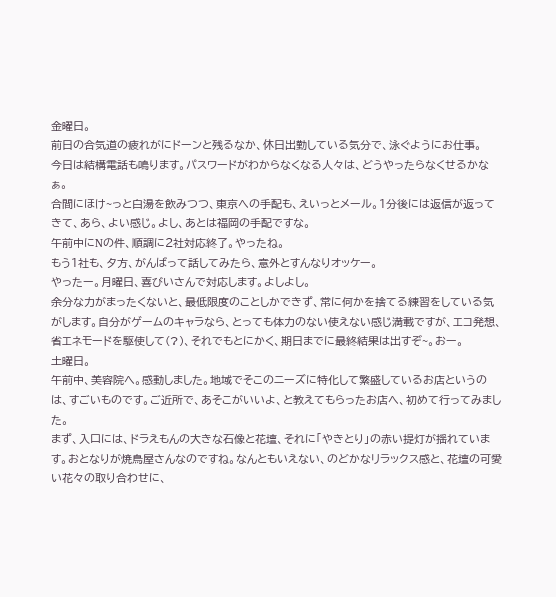金曜日。
前日の合気道の疲れがにドーンと残るなか、休日出勤している気分で、泳ぐようにお仕事。
今日は結構電話も鳴ります。パスワードがわからなくなる人々は、どうやったらなくせるかなぁ。
合間にほけ~っと白湯を飲みつつ、東京への手配も、えいっとメール。1分後には返信が返ってきて、あら、よい感じ。よし、あとは福岡の手配ですな。
午前中にNの件、順調に2社対応終了。やったね。
もう1社も、夕方、がんばって話してみたら、意外とすんなりオッケー。
やったー。月曜日、喜びいさんで対応します。よしよし。
余分な力がまったくないと、最低限度のことしかできず、常に何かを捨てる練習をしている気がします。自分がゲームのキャラなら、とっても体力のない使えない感じ満載ですが、エコ発想、省エネモードを駆使して(?)、それでもとにかく、期日までに最終結果は出すぞ~。おー。
土曜日。
午前中、美容院へ。感動しました。地域でそこのニーズに特化して繁盛しているお店というのは、すごいものです。ご近所で、あそこがいいよ、と教えてもらったお店へ、初めて行ってみました。
まず、入口には、ドラえもんの大きな石像と花壇、それに「やきとり」の赤い提灯が揺れています。おとなりが焼鳥屋さんなのですね。なんともいえない、のどかなリラックス感と、花壇の可愛い花々の取り合わせに、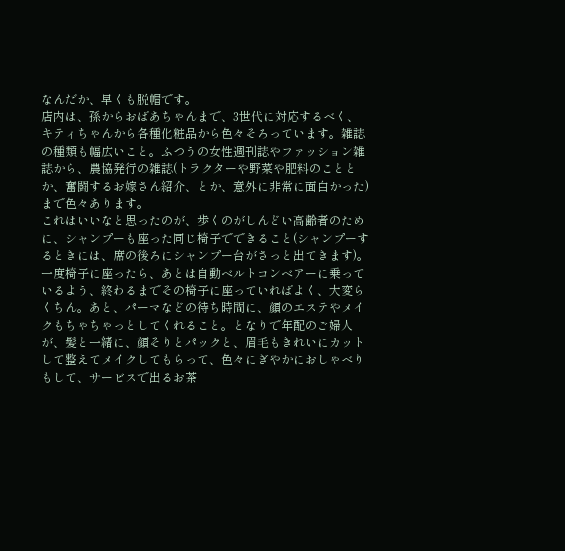なんだか、早くも脱帽です。
店内は、孫からおばあちゃんまで、3世代に対応するべく、キティちゃんから各種化粧品から色々そろっています。雑誌の種類も幅広いこと。ふつうの女性週刊誌やファッション雑誌から、農協発行の雑誌(トラクターや野菜や肥料のこととか、奮闘するお嫁さん紹介、とか、意外に非常に面白かった)まで色々あります。
これはいいなと思ったのが、歩くのがしんどい高齢者のために、シャンプーも座った同じ椅子でできること(シャンプーするときには、席の後ろにシャンプー台がさっと出てきます)。 一度椅子に座ったら、あとは自動ベルトコンベアーに乗っているよう、終わるまでその椅子に座っていればよく、大変らくちん。あと、パーマなどの待ち時間に、顔のエステやメイクもちゃちゃっとしてくれること。となりで年配のご婦人が、髪と一緒に、顔そりとパックと、眉毛もきれいにカットして整えてメイクしてもらって、色々にぎやかにおしゃべりもして、サービスで出るお茶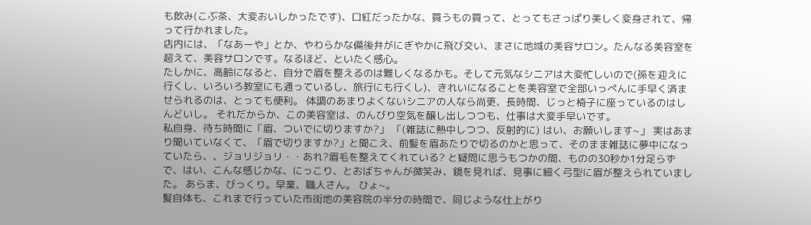も飲み(こぶ茶、大変おいしかったです)、口紅だったかな、買うもの買って、とってもさっぱり美しく変身されて、帰って行かれました。
店内には、「なあーや」とか、やわらかな備後弁がにぎやかに飛び交い、まさに地域の美容サロン。たんなる美容室を超えて、美容サロンです。なるほど、といたく感心。
たしかに、高齢になると、自分で眉を整えるのは難しくなるかも。そして元気なシニアは大変忙しいので(孫を迎えに行くし、いろいろ教室にも通っているし、旅行にも行くし)、きれいになることを美容室で全部いっぺんに手早く済ませられるのは、とっても便利。 体調のあまりよくないシニアの人なら尚更、長時間、じっと椅子に座っているのはしんどいし。 それだからか、この美容室は、のんびり空気を醸し出しつつも、仕事は大変手早いです。
私自身、待ち時間に「眉、ついでに切りますか?」 「(雑誌に熱中しつつ、反射的に) はい、お願いします~」 実はあまり聞いていなくて、「眉で切りますか?」と聞こえ、前髪を眉あたりで切るのかと思って、そのまま雑誌に夢中になっていたら、、ジョリジョリ・・あれ?眉毛を整えてくれている? と疑問に思うもつかの間、ものの30秒か1分足らずで、はい、こんな感じかな、にっこり、とおばちゃんが微笑み、鏡を見れば、見事に細く弓型に眉が整えられていました。 あらま、びっくり。早業、職人さん。 ひょ~。
髪自体も、これまで行っていた市街地の美容院の半分の時間で、同じような仕上がり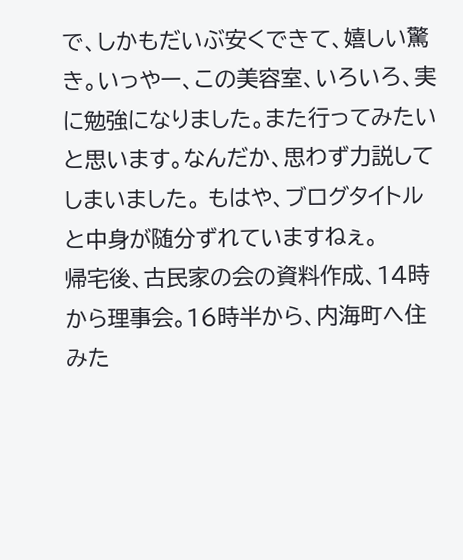で、しかもだいぶ安くできて、嬉しい驚き。いっやー、この美容室、いろいろ、実に勉強になりました。また行ってみたいと思います。なんだか、思わず力説してしまいました。 もはや、ブログタイトルと中身が随分ずれていますねぇ。
帰宅後、古民家の会の資料作成、14時から理事会。16時半から、内海町へ住みた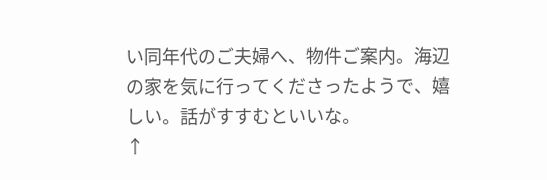い同年代のご夫婦へ、物件ご案内。海辺の家を気に行ってくださったようで、嬉しい。話がすすむといいな。
↑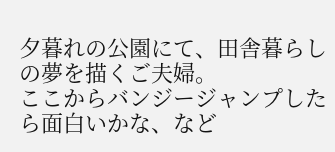夕暮れの公園にて、田舎暮らしの夢を描くご夫婦。
ここからバンジージャンプしたら面白いかな、など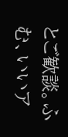とご歓談。ふむ、いいア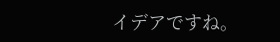イデアですね。